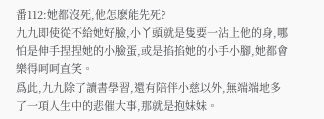番112:她都沒死,他怎麽能先死?
九九即使從不給她好臉,小丫頭就是隻要一沾上他的身,哪怕是伸手捏捏她的小臉蛋,或是掐掐她的小手小腳,她都會樂得呵呵直笑。
爲此,九九除了讀書學習,還有陪伴小慈以外,無端端地多了一項人生中的悲催大事,那就是抱妹妹。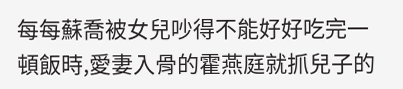每每蘇喬被女兒吵得不能好好吃完一頓飯時,愛妻入骨的霍燕庭就抓兒子的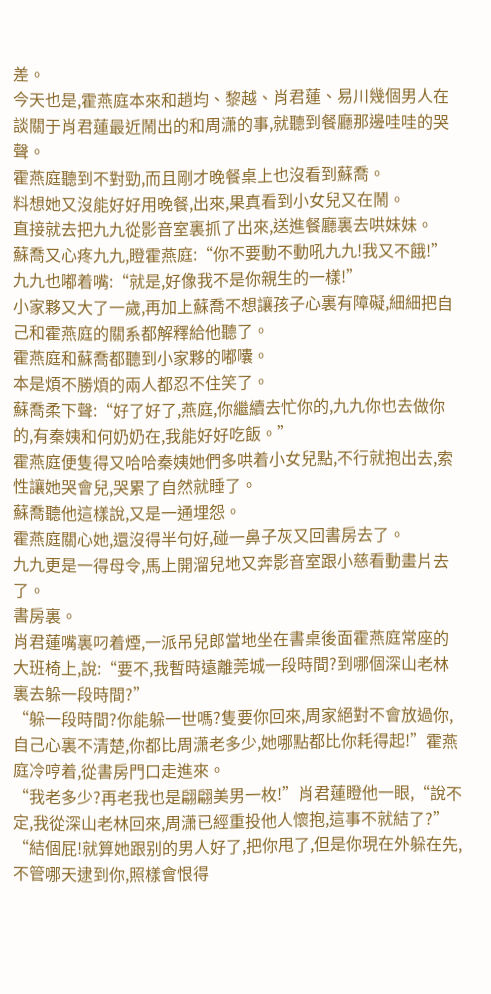差。
今天也是,霍燕庭本來和趙均、黎越、肖君蓮、易川幾個男人在談關于肖君蓮最近鬧出的和周潇的事,就聽到餐廳那邊哇哇的哭聲。
霍燕庭聽到不對勁,而且剛才晚餐桌上也沒看到蘇喬。
料想她又沒能好好用晚餐,出來,果真看到小女兒又在鬧。
直接就去把九九從影音室裏抓了出來,送進餐廳裏去哄妹妹。
蘇喬又心疼九九,瞪霍燕庭:“你不要動不動吼九九!我又不餓!”
九九也嘟着嘴:“就是,好像我不是你親生的一樣!”
小家夥又大了一歲,再加上蘇喬不想讓孩子心裏有障礙,細細把自己和霍燕庭的關系都解釋給他聽了。
霍燕庭和蘇喬都聽到小家夥的嘟囔。
本是煩不勝煩的兩人都忍不住笑了。
蘇喬柔下聲:“好了好了,燕庭,你繼續去忙你的,九九你也去做你的,有秦姨和何奶奶在,我能好好吃飯。”
霍燕庭便隻得又哈哈秦姨她們多哄着小女兒點,不行就抱出去,索性讓她哭會兒,哭累了自然就睡了。
蘇喬聽他這樣說,又是一通埋怨。
霍燕庭關心她,還沒得半句好,碰一鼻子灰又回書房去了。
九九更是一得母令,馬上開溜兒地又奔影音室跟小慈看動畫片去了。
書房裏。
肖君蓮嘴裏叼着煙,一派吊兒郎當地坐在書桌後面霍燕庭常座的大班椅上,說:“要不,我暫時遠離莞城一段時間?到哪個深山老林裏去躲一段時間?”
“躲一段時間?你能躲一世嗎?隻要你回來,周家絕對不會放過你,自己心裏不清楚,你都比周潇老多少,她哪點都比你耗得起!”霍燕庭冷哼着,從書房門口走進來。
“我老多少?再老我也是翩翩美男一枚!”肖君蓮瞪他一眼,“說不定,我從深山老林回來,周潇已經重投他人懷抱,這事不就結了?”
“結個屁!就算她跟别的男人好了,把你甩了,但是你現在外躲在先,不管哪天逮到你,照樣會恨得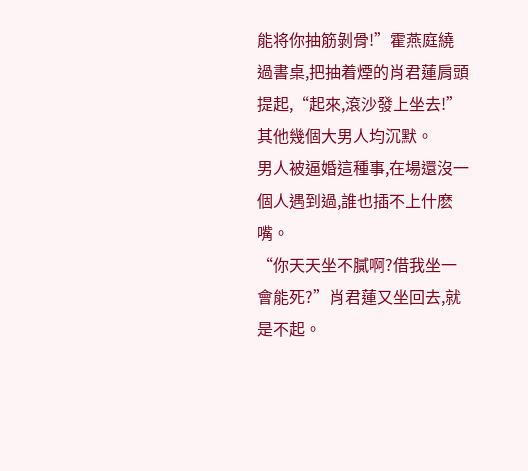能将你抽筋剝骨!”霍燕庭繞過書桌,把抽着煙的肖君蓮肩頭提起,“起來,滾沙發上坐去!”
其他幾個大男人均沉默。
男人被逼婚這種事,在場還沒一個人遇到過,誰也插不上什麽嘴。
“你天天坐不膩啊?借我坐一會能死?”肖君蓮又坐回去,就是不起。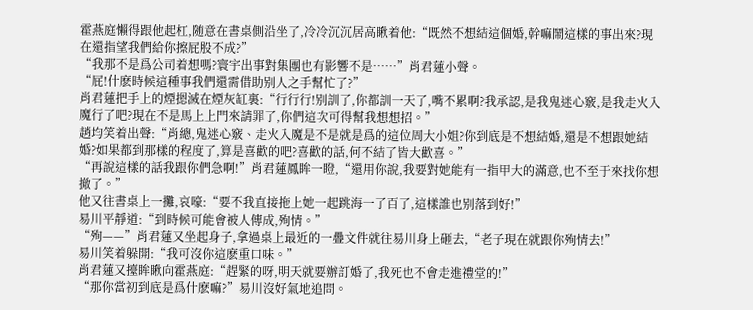霍燕庭懶得跟他起杠,随意在書桌側沿坐了,冷冷沉沉居高瞅着他:“既然不想結這個婚,幹嘛鬧這樣的事出來?現在還指望我們給你擦屁股不成?”
“我那不是爲公司着想嗎?寰宇出事對集團也有影響不是……”肖君蓮小聲。
“屁!什麽時候這種事我們還需借助别人之手幫忙了?”
肖君蓮把手上的煙摁滅在煙灰缸裏:“行行行!别訓了,你都訓一天了,嘴不累啊?我承認,是我鬼迷心竅,是我走火入魔行了吧?現在不是馬上上門來請罪了,你們這次可得幫我想想招。”
趙均笑着出聲:“肖總,鬼迷心竅、走火入魔是不是就是爲的這位周大小姐?你到底是不想結婚,還是不想跟她結婚?如果都到那樣的程度了,算是喜歡的吧?喜歡的話,何不結了皆大歡喜。”
“再說這樣的話我跟你們急啊!”肖君蓮鳳眸一瞪,“還用你說,我要對她能有一指甲大的滿意,也不至于來找你想撤了。”
他又往書桌上一攤,哀嚎:“要不我直接拖上她一起跳海一了百了,這樣誰也别落到好!”
易川平靜道:“到時候可能會被人傳成,殉情。”
“殉——”肖君蓮又坐起身子,拿過桌上最近的一疊文件就往易川身上砸去,“老子現在就跟你殉情去!”
易川笑着躲開:“我可沒你這麽重口味。”
肖君蓮又擡眸瞅向霍燕庭:“趕緊的呀,明天就要辦訂婚了,我死也不會走進禮堂的!”
“那你當初到底是爲什麽嘛?”易川沒好氣地追問。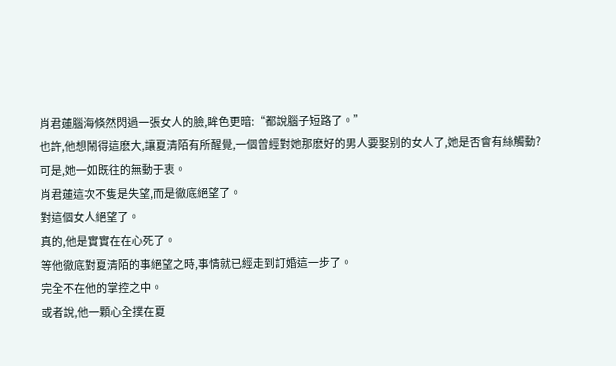肖君蓮腦海倏然閃過一張女人的臉,眸色更暗:“都說腦子短路了。”
也許,他想鬧得這麽大,讓夏清陌有所醒覺,一個曾經對她那麽好的男人要娶别的女人了,她是否會有絲觸動?
可是,她一如既往的無動于衷。
肖君蓮這次不隻是失望,而是徹底絕望了。
對這個女人絕望了。
真的,他是實實在在心死了。
等他徹底對夏清陌的事絕望之時,事情就已經走到訂婚這一步了。
完全不在他的掌控之中。
或者說,他一顆心全撲在夏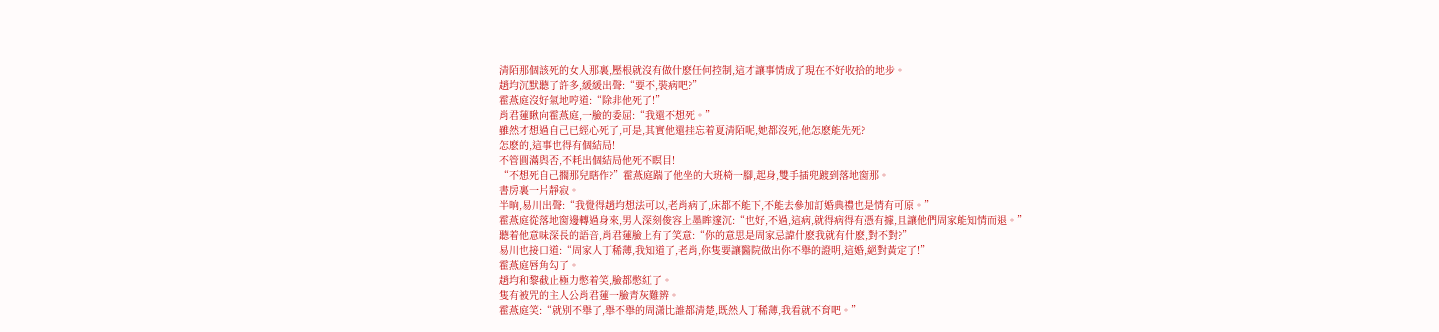清陌那個該死的女人那裏,壓根就沒有做什麽任何控制,這才讓事情成了現在不好收拾的地步。
趙均沉默聽了許多,緩緩出聲:“要不,裝病吧?”
霍燕庭沒好氣地哼道:“除非他死了!”
肖君蓮瞅向霍燕庭,一臉的委屈:“我還不想死。”
雖然才想過自己已經心死了,可是,其實他還挂忘着夏清陌呢,她都沒死,他怎麽能先死?
怎麽的,這事也得有個結局!
不管圓滿與否,不耗出個結局他死不瞑目!
“不想死自己擱那兒瞎作?”霍燕庭踹了他坐的大班椅一腳,起身,雙手插兜踱到落地窗那。
書房裏一片靜寂。
半晌,易川出聲:“我覺得趙均想法可以,老肖病了,床都不能下,不能去參加訂婚典禮也是情有可原。”
霍燕庭從落地窗邊轉過身來,男人深刻俊容上墨眸邃沉:“也好,不過,這病,就得病得有憑有據,且讓他們周家能知情而退。”
聽着他意味深長的語音,肖君蓮臉上有了笑意:“你的意思是周家忌諱什麽我就有什麽,對不對?”
易川也接口道:“周家人丁稀薄,我知道了,老肖,你隻要讓醫院做出你不舉的證明,這婚,絕對黃定了!”
霍燕庭唇角勾了。
趙均和黎截止極力憋着笑,臉都憋紅了。
隻有被咒的主人公肖君蓮一臉青灰難辨。
霍燕庭笑:“就别不舉了,舉不舉的周潇比誰都清楚,既然人丁稀薄,我看就不育吧。”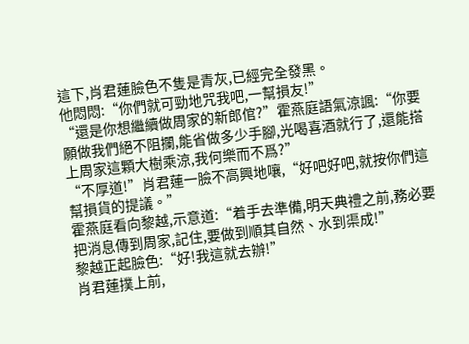這下,肖君蓮臉色不隻是青灰,已經完全發黑。
他悶悶:“你們就可勁地咒我吧,一幫損友!”
“還是你想繼續做周家的新郎倌?”霍燕庭語氣涼諷:“你要願做我們絕不阻攔,能省做多少手腳,光喝喜酒就行了,還能搭上周家這顆大樹乘涼,我何樂而不爲?”
“不厚道!”肖君蓮一臉不高興地嚷,“好吧好吧,就按你們這幫損貨的提議。”
霍燕庭看向黎越,示意道:“着手去準備,明天典禮之前,務必要把消息傳到周家,記住,要做到順其自然、水到渠成!”
黎越正起臉色:“好!我這就去辦!”
肖君蓮撲上前,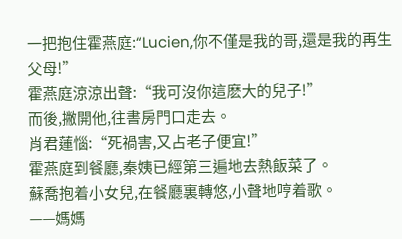一把抱住霍燕庭:“Lucien,你不僅是我的哥,還是我的再生父母!”
霍燕庭涼涼出聲:“我可沒你這麽大的兒子!”
而後,撇開他,往書房門口走去。
肖君蓮惱:“死禍害,又占老子便宜!”
霍燕庭到餐廳,秦姨已經第三遍地去熱飯菜了。
蘇喬抱着小女兒,在餐廳裏轉悠,小聲地哼着歌。
——媽媽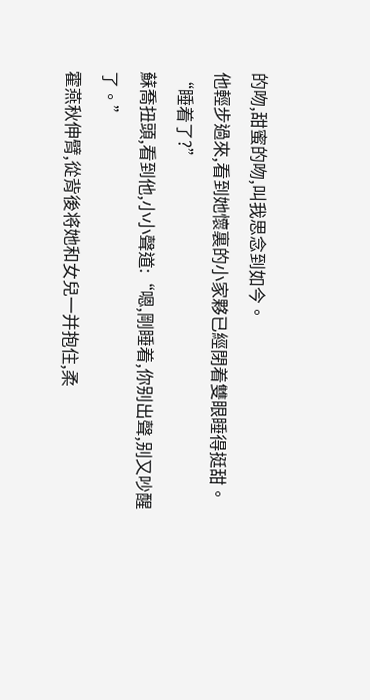的吻,甜蜜的吻,叫我思念到如今。
他輕步過來,看到她懷裏的小家夥已經閉着雙眼睡得挺甜。
“睡着了?”
蘇喬扭頭,看到他,小小聲道:“嗯,剛睡着,你别出聲,别又吵醒了。”
霍燕秋伸臂,從背後将她和女兒一并抱住,柔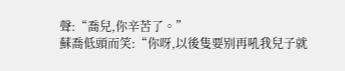聲:“喬兒,你辛苦了。”
蘇喬低頭而笑:“你呀,以後隻要别再吼我兒子就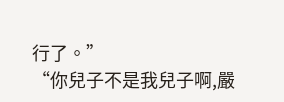行了。”
“你兒子不是我兒子啊,嚴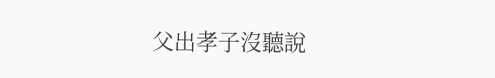父出孝子沒聽說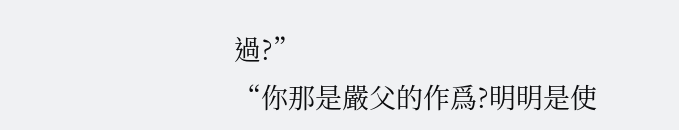過?”
“你那是嚴父的作爲?明明是使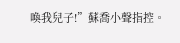喚我兒子!”蘇喬小聲指控。